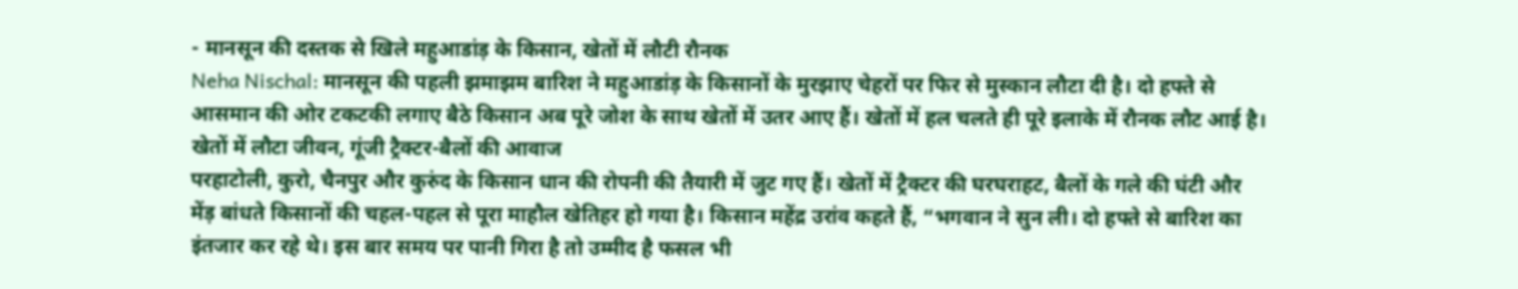- मानसून की दस्तक से खिले महुआडांड़ के किसान, खेतों में लौटी रौनक
Neha Nischal: मानसून की पहली झमाझम बारिश ने महुआडांड़ के किसानों के मुरझाए चेहरों पर फिर से मुस्कान लौटा दी है। दो हफ्ते से आसमान की ओर टकटकी लगाए बैठे किसान अब पूरे जोश के साथ खेतों में उतर आए हैं। खेतों में हल चलते ही पूरे इलाके में रौनक लौट आई है।
खेतों में लौटा जीवन, गूंजी ट्रैक्टर-बैलों की आवाज
परहाटोली, कुरो, चैनपुर और कुरुंद के किसान धान की रोपनी की तैयारी में जुट गए हैं। खेतों में ट्रैक्टर की घरघराहट, बैलों के गले की घंटी और मेंड़ बांधते किसानों की चहल-पहल से पूरा माहौल खेतिहर हो गया है। किसान महेंद्र उरांव कहते हैं, “भगवान ने सुन ली। दो हफ्ते से बारिश का इंतजार कर रहे थे। इस बार समय पर पानी गिरा है तो उम्मीद है फसल भी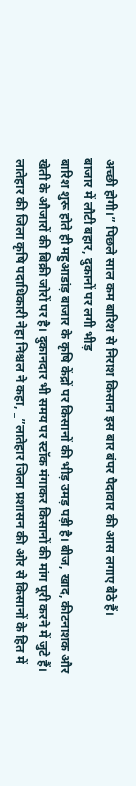अच्छी होगी।” पिछले साल कम बारिश से निराश किसान इस बार बंपर पैदावार की आस लगाए बैठे हैं।
बाजार में लौटी बहार, दुकानों पर लगी भीड़
बारिश शुरू होते ही महुआडांड़ बाजार के कृषि केंद्रों पर किसानों की भीड़ उमड़ पड़ी है। बीज, खाद, कीटनाशक और खेती के औजारों की बिक्री जोरों पर है। दुकानदार भी समय पर स्टॉक मंगाकर किसानों की मांग पूरी करने में जुटे हैं।
लातेहार की जिला कृषि पदाधिकारी नेहा निश्चल ने कहा, _”लातेहार जिला प्रशासन की ओर से किसानों के हित में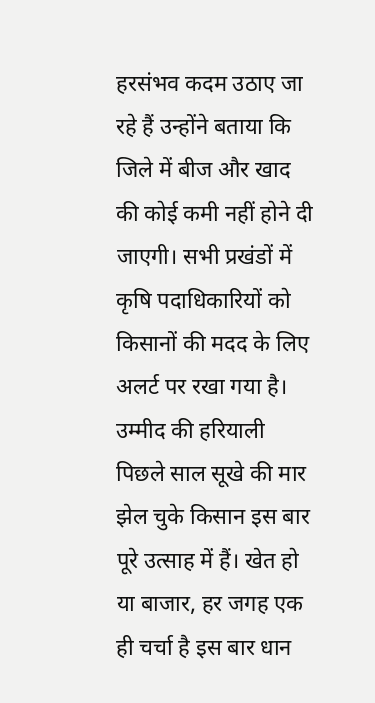हरसंभव कदम उठाए जा रहे हैं उन्होंने बताया कि जिले में बीज और खाद की कोई कमी नहीं होने दी जाएगी। सभी प्रखंडों में कृषि पदाधिकारियों को किसानों की मदद के लिए अलर्ट पर रखा गया है।
उम्मीद की हरियाली
पिछले साल सूखे की मार झेल चुके किसान इस बार पूरे उत्साह में हैं। खेत हो या बाजार, हर जगह एक ही चर्चा है इस बार धान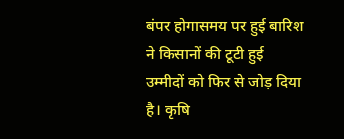बंपर होगासमय पर हुई बारिश ने किसानों की टूटी हुई उम्मीदों को फिर से जोड़ दिया है। कृषि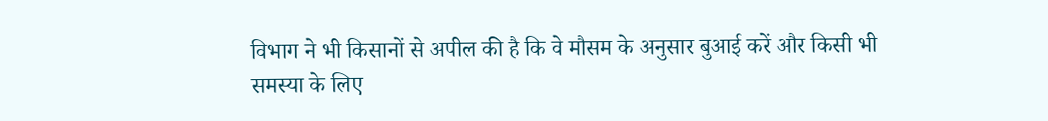विभाग ने भी किसानों से अपील की है कि वे मौसम के अनुसार बुआई करें और किसी भी समस्या के लिए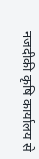नजदीकी कृषि कार्यालय से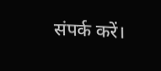संपर्क करें।